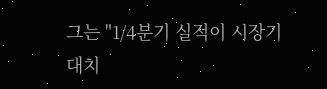그는 "1/4분기 실적이 시장기대치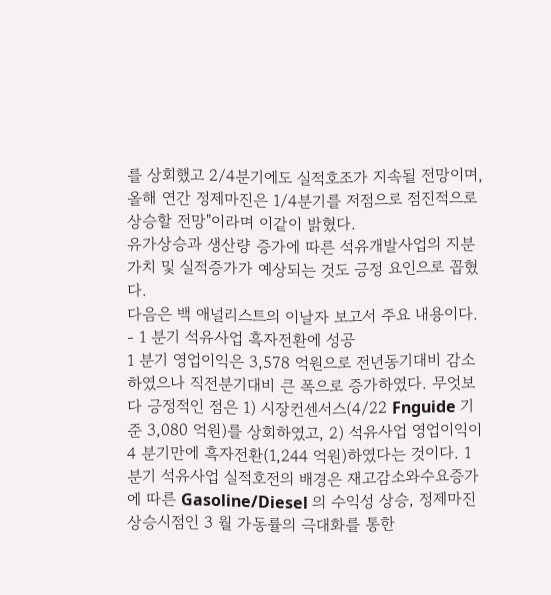를 상회했고 2/4분기에도 실적호조가 지속될 전망이며, 올해 연간 정제마진은 1/4분기를 저점으로 점진적으로 상승할 전망"이라며 이같이 밝혔다.
유가상승과 생산량 증가에 따른 석유개발사업의 지분 가치 및 실적증가가 예상되는 것도 긍정 요인으로 꼽혔다.
다음은 백 애널리스트의 이날자 보고서 주요 내용이다.
- 1 분기 석유사업 흑자전환에 성공
1 분기 영업이익은 3,578 억원으로 전년동기대비 감소하였으나 직전분기대비 큰 폭으로 증가하였다. 무엇보다 긍정적인 점은 1) 시장컨센서스(4/22 Fnguide 기준 3,080 억원)를 상회하였고, 2) 석유사업 영업이익이 4 분기만에 흑자전환(1,244 억원)하였다는 것이다. 1 분기 석유사업 실적호전의 배경은 재고감소와수요증가에 따른 Gasoline/Diesel 의 수익성 상승, 정제마진 상승시점인 3 월 가동률의 극대화를 통한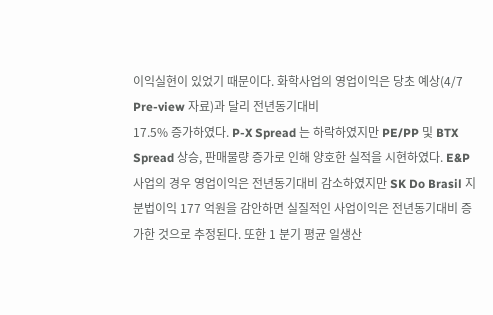이익실현이 있었기 때문이다. 화학사업의 영업이익은 당초 예상(4/7 Pre-view 자료)과 달리 전년동기대비
17.5% 증가하였다. P-X Spread 는 하락하였지만 PE/PP 및 BTX Spread 상승, 판매물량 증가로 인해 양호한 실적을 시현하였다. E&P 사업의 경우 영업이익은 전년동기대비 감소하였지만 SK Do Brasil 지분법이익 177 억원을 감안하면 실질적인 사업이익은 전년동기대비 증가한 것으로 추정된다. 또한 1 분기 평균 일생산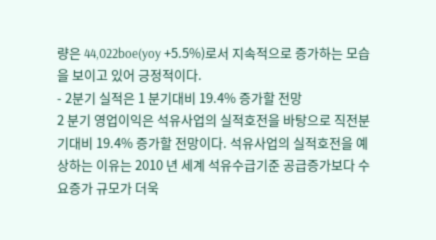량은 44,022boe(yoy +5.5%)로서 지속적으로 증가하는 모습을 보이고 있어 긍정적이다.
- 2분기 실적은 1 분기대비 19.4% 증가할 전망
2 분기 영업이익은 석유사업의 실적호전을 바탕으로 직전분기대비 19.4% 증가할 전망이다. 석유사업의 실적호전을 예상하는 이유는 2010 년 세계 석유수급기준 공급증가보다 수요증가 규모가 더욱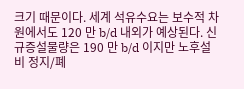크기 때문이다. 세계 석유수요는 보수적 차원에서도 120 만 b/d 내외가 예상된다. 신규증설물량은 190 만 b/d 이지만 노후설비 정지/폐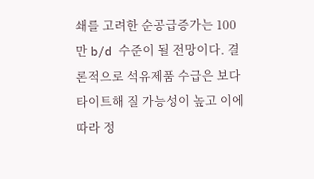쇄를 고려한 순공급증가는 100 만 b/d 수준이 될 전망이다. 결론적으로 석유제품 수급은 보다 타이트해 질 가능성이 높고 이에 따라 정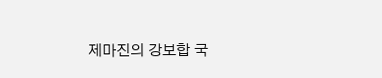제마진의 강보합 국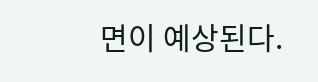면이 예상된다.